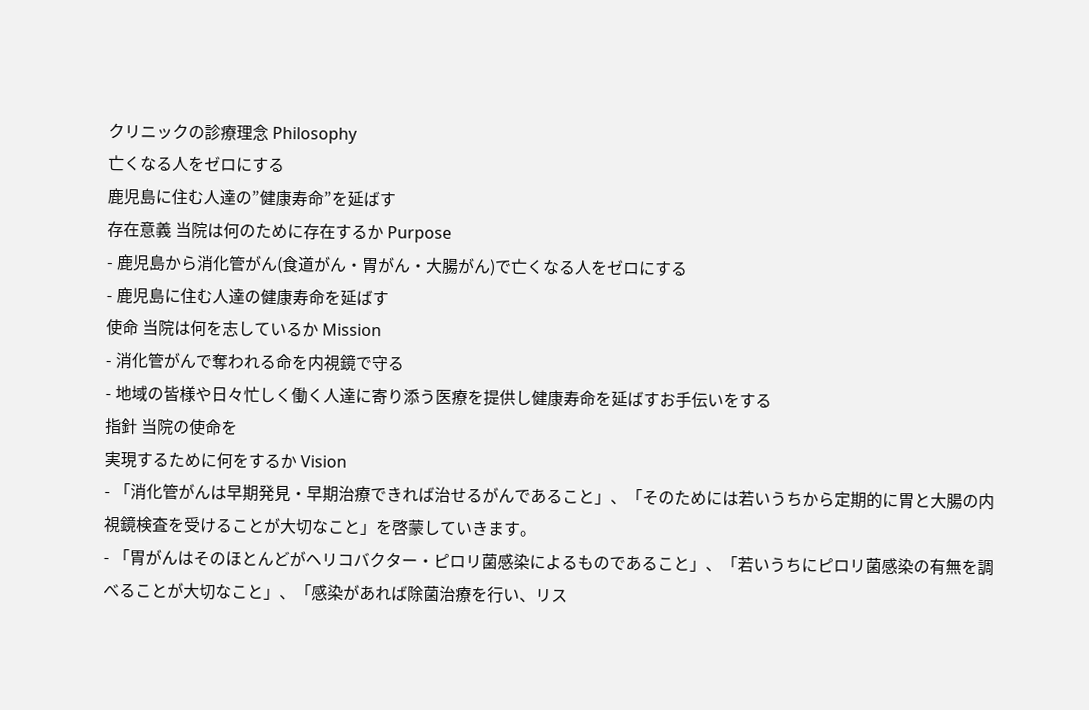クリニックの診療理念 Philosophy
亡くなる人をゼロにする
鹿児島に住む人達の”健康寿命”を延ばす
存在意義 当院は何のために存在するか Purpose
- 鹿児島から消化管がん(食道がん・胃がん・大腸がん)で亡くなる人をゼロにする
- 鹿児島に住む人達の健康寿命を延ばす
使命 当院は何を志しているか Mission
- 消化管がんで奪われる命を内視鏡で守る
- 地域の皆様や日々忙しく働く人達に寄り添う医療を提供し健康寿命を延ばすお手伝いをする
指針 当院の使命を
実現するために何をするか Vision
- 「消化管がんは早期発見・早期治療できれば治せるがんであること」、「そのためには若いうちから定期的に胃と大腸の内視鏡検査を受けることが大切なこと」を啓蒙していきます。
- 「胃がんはそのほとんどがヘリコバクター・ピロリ菌感染によるものであること」、「若いうちにピロリ菌感染の有無を調べることが大切なこと」、「感染があれば除菌治療を行い、リス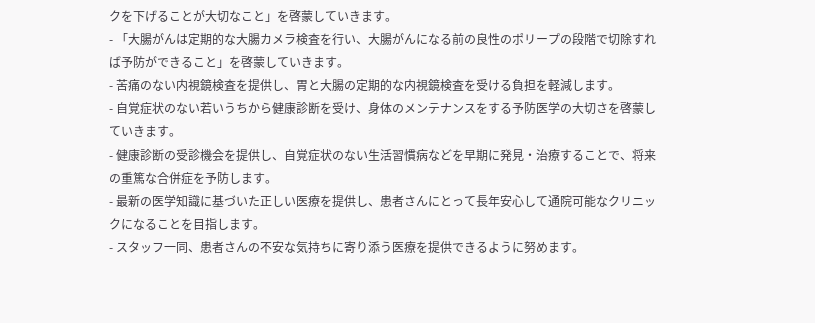クを下げることが大切なこと」を啓蒙していきます。
- 「大腸がんは定期的な大腸カメラ検査を行い、大腸がんになる前の良性のポリープの段階で切除すれば予防ができること」を啓蒙していきます。
- 苦痛のない内視鏡検査を提供し、胃と大腸の定期的な内視鏡検査を受ける負担を軽減します。
- 自覚症状のない若いうちから健康診断を受け、身体のメンテナンスをする予防医学の大切さを啓蒙していきます。
- 健康診断の受診機会を提供し、自覚症状のない生活習慣病などを早期に発見・治療することで、将来の重篤な合併症を予防します。
- 最新の医学知識に基づいた正しい医療を提供し、患者さんにとって長年安心して通院可能なクリニックになることを目指します。
- スタッフ一同、患者さんの不安な気持ちに寄り添う医療を提供できるように努めます。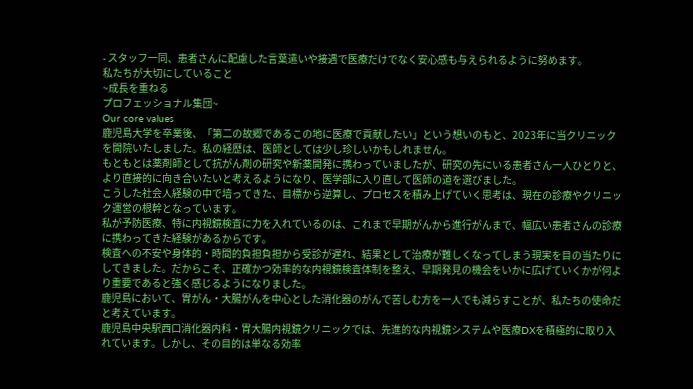- スタッフ一同、患者さんに配慮した言葉遣いや接遇で医療だけでなく安心感も与えられるように努めます。
私たちが大切にしていること
~成長を重ねる
プロフェッショナル集団~
Our core values
鹿児島大学を卒業後、「第二の故郷であるこの地に医療で貢献したい」という想いのもと、2023年に当クリニックを開院いたしました。私の経歴は、医師としては少し珍しいかもしれません。
もともとは薬剤師として抗がん剤の研究や新薬開発に携わっていましたが、研究の先にいる患者さん一人ひとりと、より直接的に向き合いたいと考えるようになり、医学部に入り直して医師の道を選びました。
こうした社会人経験の中で培ってきた、目標から逆算し、プロセスを積み上げていく思考は、現在の診療やクリニック運営の根幹となっています。
私が予防医療、特に内視鏡検査に力を入れているのは、これまで早期がんから進行がんまで、幅広い患者さんの診療に携わってきた経験があるからです。
検査への不安や身体的・時間的負担負担から受診が遅れ、結果として治療が難しくなってしまう現実を目の当たりにしてきました。だからこそ、正確かつ効率的な内視鏡検査体制を整え、早期発見の機会をいかに広げていくかが何より重要であると強く感じるようになりました。
鹿児島において、胃がん・大腸がんを中心とした消化器のがんで苦しむ方を一人でも減らすことが、私たちの使命だと考えています。
鹿児島中央駅西口消化器内科・胃大腸内視鏡クリニックでは、先進的な内視鏡システムや医療DXを積極的に取り入れています。しかし、その目的は単なる効率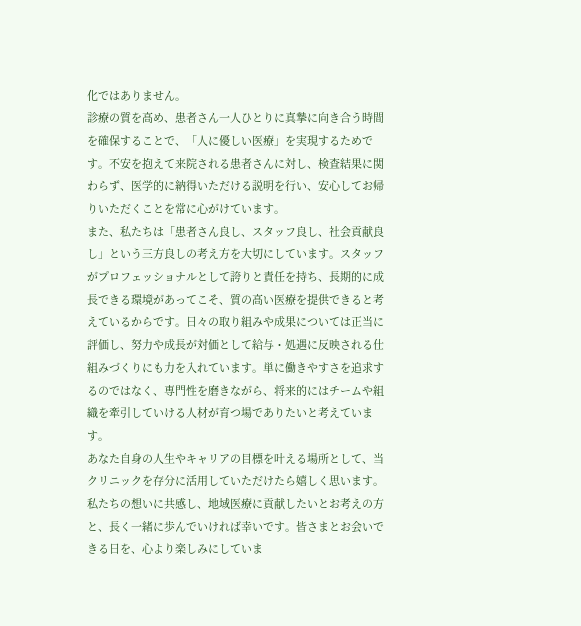化ではありません。
診療の質を高め、患者さん一人ひとりに真摯に向き合う時間を確保することで、「人に優しい医療」を実現するためです。不安を抱えて来院される患者さんに対し、検査結果に関わらず、医学的に納得いただける説明を行い、安心してお帰りいただくことを常に心がけています。
また、私たちは「患者さん良し、スタッフ良し、社会貢献良し」という三方良しの考え方を大切にしています。スタッフがプロフェッショナルとして誇りと責任を持ち、長期的に成長できる環境があってこそ、質の高い医療を提供できると考えているからです。日々の取り組みや成果については正当に評価し、努力や成長が対価として給与・処遇に反映される仕組みづくりにも力を入れています。単に働きやすさを追求するのではなく、専門性を磨きながら、将来的にはチームや組織を牽引していける人材が育つ場でありたいと考えています。
あなた自身の人生やキャリアの目標を叶える場所として、当クリニックを存分に活用していただけたら嬉しく思います。私たちの想いに共感し、地域医療に貢献したいとお考えの方と、長く一緒に歩んでいければ幸いです。皆さまとお会いできる日を、心より楽しみにしていま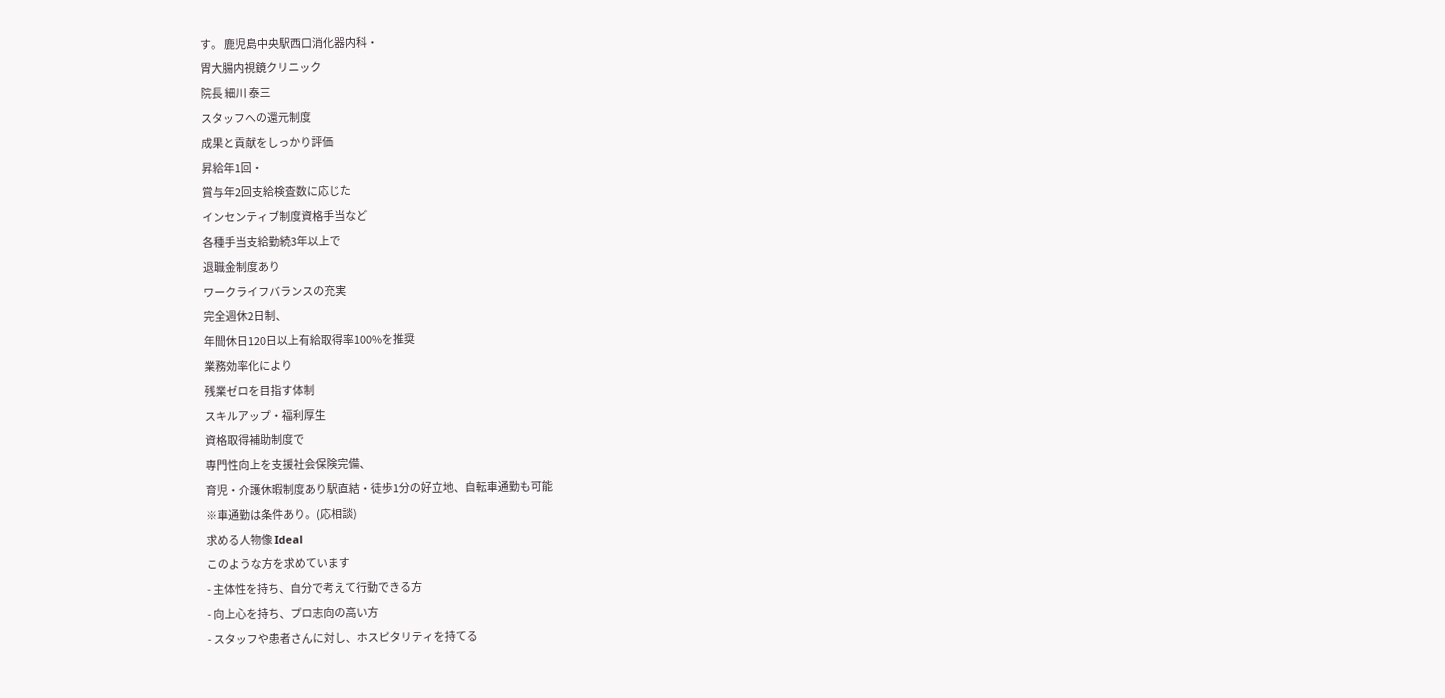す。 鹿児島中央駅西口消化器内科・
胃大腸内視鏡クリニック
院長 細川 泰三
スタッフへの還元制度
成果と貢献をしっかり評価
昇給年1回・
賞与年2回支給検査数に応じた
インセンティブ制度資格手当など
各種手当支給勤続3年以上で
退職金制度あり
ワークライフバランスの充実
完全週休2日制、
年間休日120日以上有給取得率100%を推奨
業務効率化により
残業ゼロを目指す体制
スキルアップ・福利厚生
資格取得補助制度で
専門性向上を支援社会保険完備、
育児・介護休暇制度あり駅直結・徒歩1分の好立地、自転車通勤も可能
※車通勤は条件あり。(応相談)
求める人物像 Ideal
このような方を求めています
- 主体性を持ち、自分で考えて行動できる方
- 向上心を持ち、プロ志向の高い方
- スタッフや患者さんに対し、ホスピタリティを持てる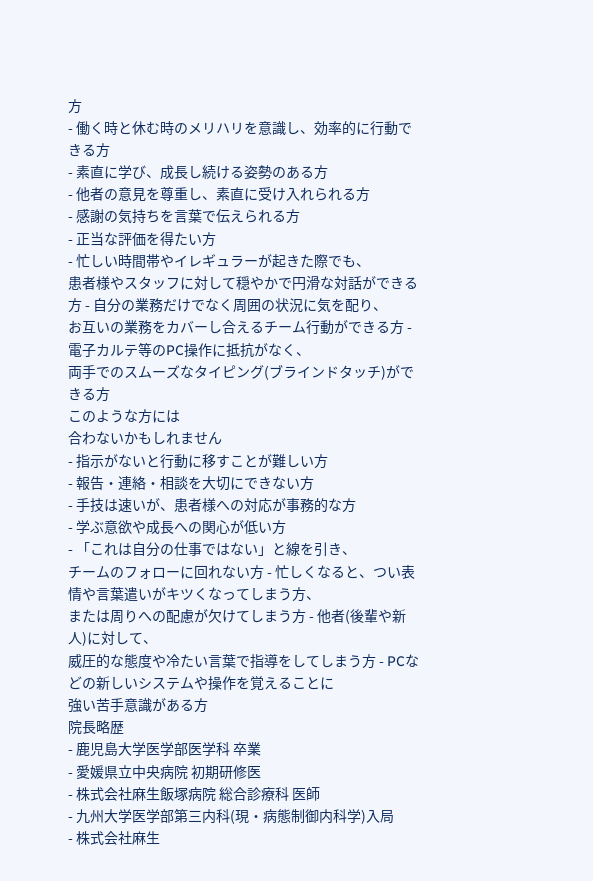方
- 働く時と休む時のメリハリを意識し、効率的に行動できる方
- 素直に学び、成長し続ける姿勢のある方
- 他者の意見を尊重し、素直に受け入れられる方
- 感謝の気持ちを言葉で伝えられる方
- 正当な評価を得たい方
- 忙しい時間帯やイレギュラーが起きた際でも、
患者様やスタッフに対して穏やかで円滑な対話ができる方 - 自分の業務だけでなく周囲の状況に気を配り、
お互いの業務をカバーし合えるチーム行動ができる方 - 電子カルテ等のPC操作に抵抗がなく、
両手でのスムーズなタイピング(ブラインドタッチ)ができる方
このような方には
合わないかもしれません
- 指示がないと行動に移すことが難しい方
- 報告・連絡・相談を大切にできない方
- 手技は速いが、患者様への対応が事務的な方
- 学ぶ意欲や成長への関心が低い方
- 「これは自分の仕事ではない」と線を引き、
チームのフォローに回れない方 - 忙しくなると、つい表情や言葉遣いがキツくなってしまう方、
または周りへの配慮が欠けてしまう方 - 他者(後輩や新人)に対して、
威圧的な態度や冷たい言葉で指導をしてしまう方 - PCなどの新しいシステムや操作を覚えることに
強い苦手意識がある方
院長略歴
- 鹿児島大学医学部医学科 卒業
- 愛媛県立中央病院 初期研修医
- 株式会社麻生飯塚病院 総合診療科 医師
- 九州大学医学部第三内科(現・病態制御内科学)入局
- 株式会社麻生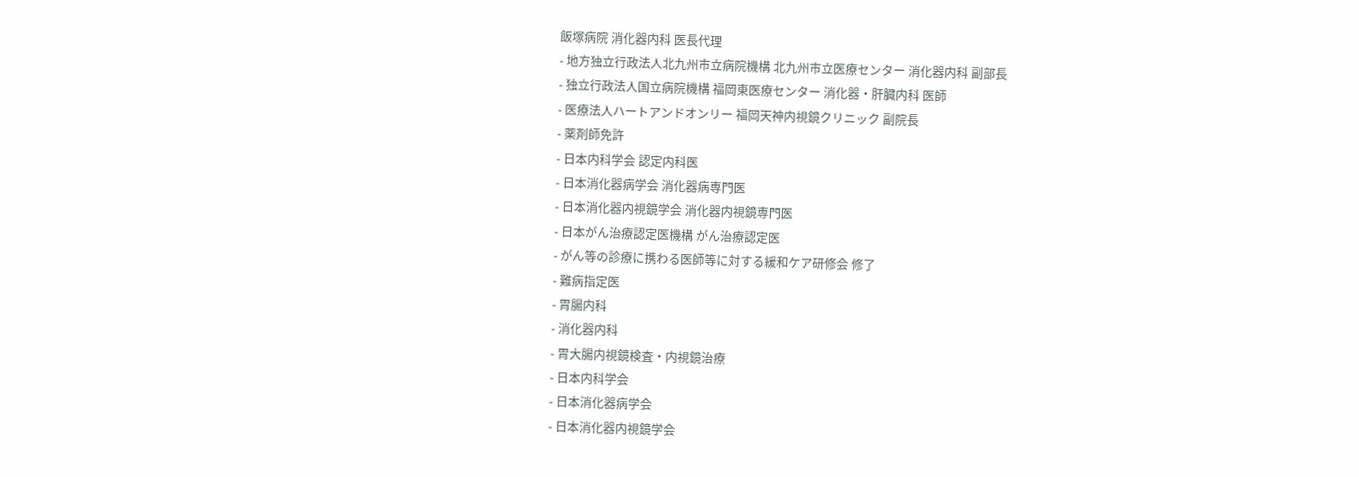飯塚病院 消化器内科 医長代理
- 地方独立行政法人北九州市立病院機構 北九州市立医療センター 消化器内科 副部長
- 独立行政法人国立病院機構 福岡東医療センター 消化器・肝臓内科 医師
- 医療法人ハートアンドオンリー 福岡天神内視鏡クリニック 副院長
- 薬剤師免許
- 日本内科学会 認定内科医
- 日本消化器病学会 消化器病専門医
- 日本消化器内視鏡学会 消化器内視鏡専門医
- 日本がん治療認定医機構 がん治療認定医
- がん等の診療に携わる医師等に対する緩和ケア研修会 修了
- 難病指定医
- 胃腸内科
- 消化器内科
- 胃大腸内視鏡検査・内視鏡治療
- 日本内科学会
- 日本消化器病学会
- 日本消化器内視鏡学会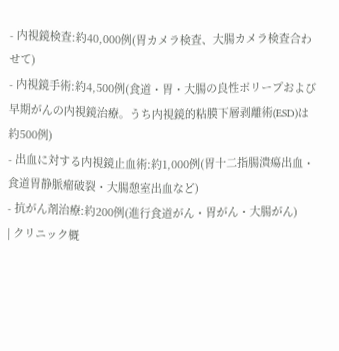- 内視鏡検査:約40,000例(胃カメラ検査、大腸カメラ検査合わせて)
- 内視鏡手術:約4,500例(食道・胃・大腸の良性ポリープおよび早期がんの内視鏡治療。うち内視鏡的粘膜下層剥離術(ESD)は約500例)
- 出血に対する内視鏡止血術:約1,000例(胃十二指腸潰瘍出血・食道胃静脈瘤破裂・大腸憩室出血など)
- 抗がん剤治療:約200例(進行食道がん・胃がん・大腸がん)
| クリニック概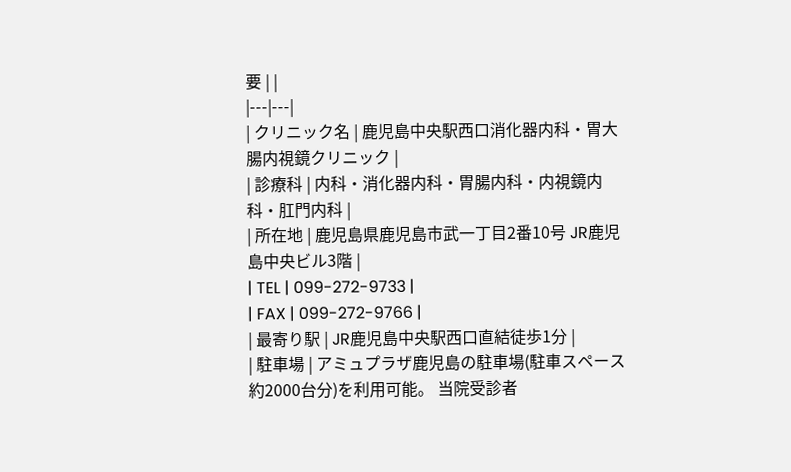要 | |
|---|---|
| クリニック名 | 鹿児島中央駅西口消化器内科・胃大腸内視鏡クリニック |
| 診療科 | 内科・消化器内科・胃腸内科・内視鏡内科・肛門内科 |
| 所在地 | 鹿児島県鹿児島市武一丁目2番10号 JR鹿児島中央ビル3階 |
| TEL | 099-272-9733 |
| FAX | 099-272-9766 |
| 最寄り駅 | JR鹿児島中央駅西口直結徒歩1分 |
| 駐車場 | アミュプラザ鹿児島の駐車場(駐車スペース約2000台分)を利用可能。 当院受診者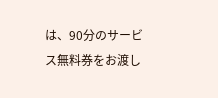は、90分のサービス無料券をお渡し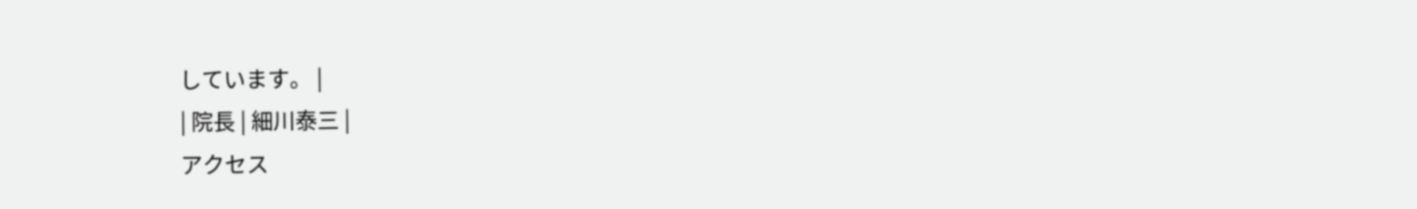しています。 |
| 院長 | 細川泰三 |
アクセス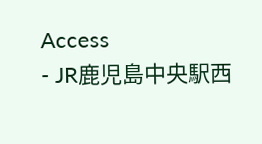Access
- JR鹿児島中央駅西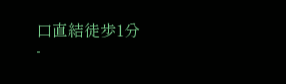口直結徒歩1分
-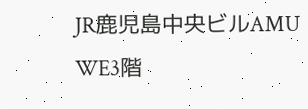JR鹿児島中央ビルAMU WE3階